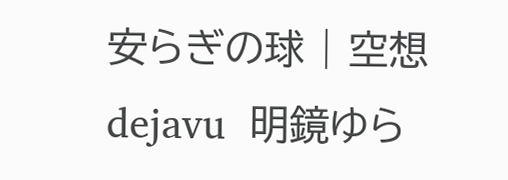安らぎの球 | 空想dejavu  明鏡ゆら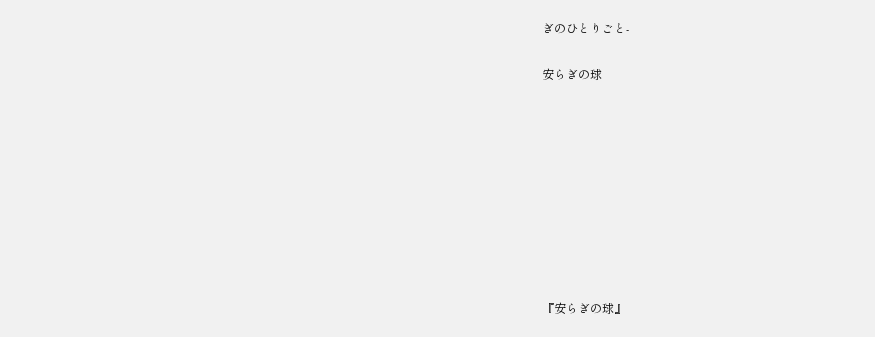ぎのひとりごと-

安らぎの球









『安らぎの球』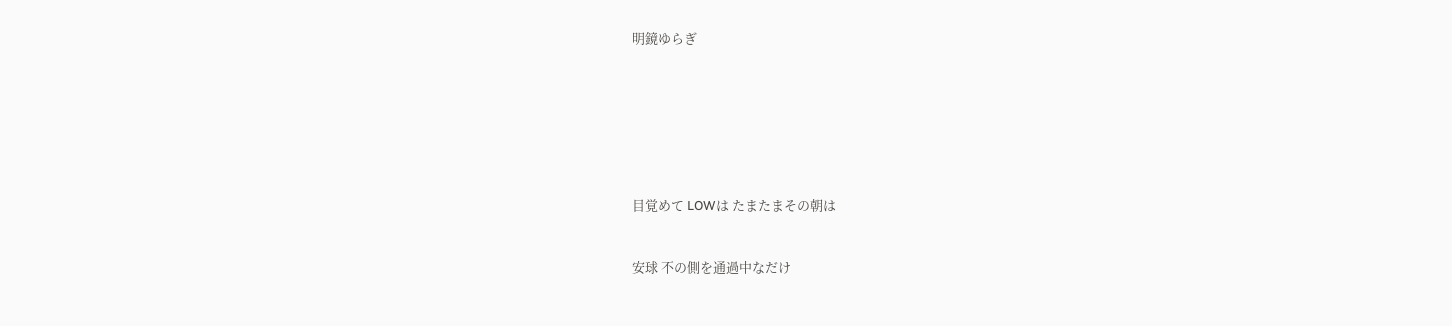明鏡ゆらぎ







目覚めて LOWは たまたまその朝は


安球 不の側を通過中なだけ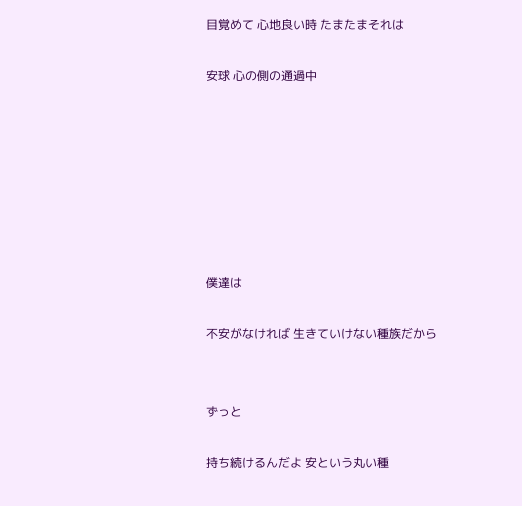目覚めて 心地良い時 たまたまそれは

安球 心の側の通過中







僕達は

不安がなければ 生きていけない種族だから


ずっと

持ち続けるんだよ 安という丸い種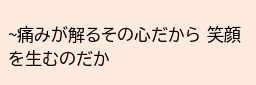~痛みが解るその心だから 笑顔を生むのだか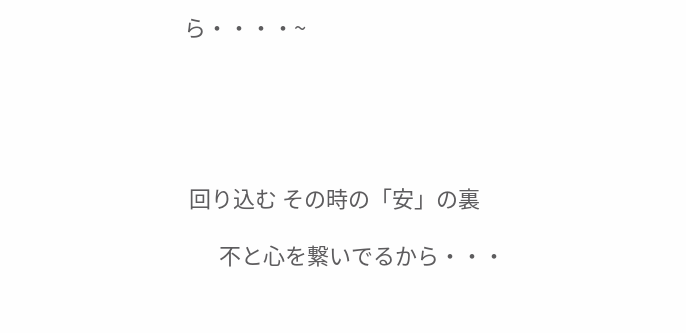ら・・・・~





 回り込む その時の「安」の裏

       不と心を繋いでるから・・・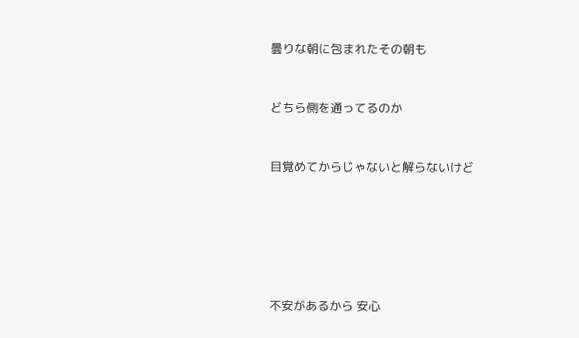曇りな朝に包まれたその朝も


どちら側を通ってるのか


目覚めてからじゃないと解らないけど






不安があるから 安心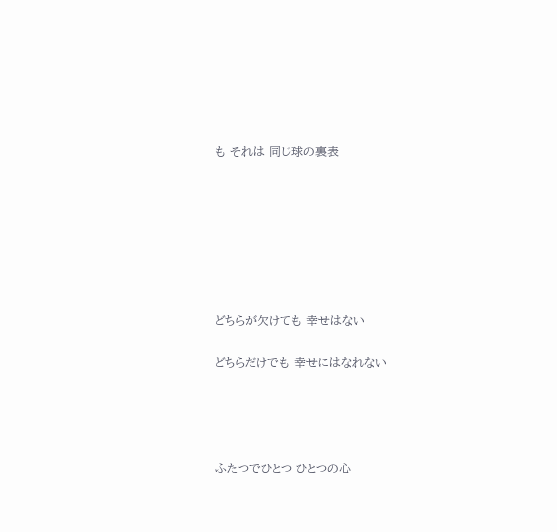も それは 同じ球の裏表







どちらが欠けても 幸せはない

どちらだけでも 幸せにはなれない




ふたつでひとつ ひとつの心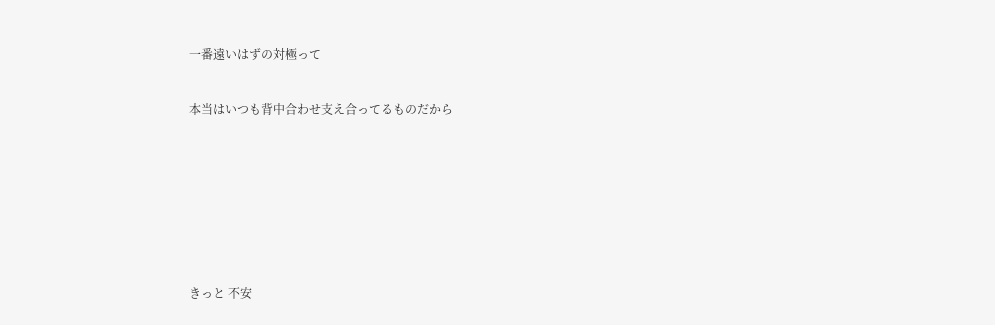一番遠いはずの対極って


本当はいつも背中合わせ支え合ってるものだから









きっと 不安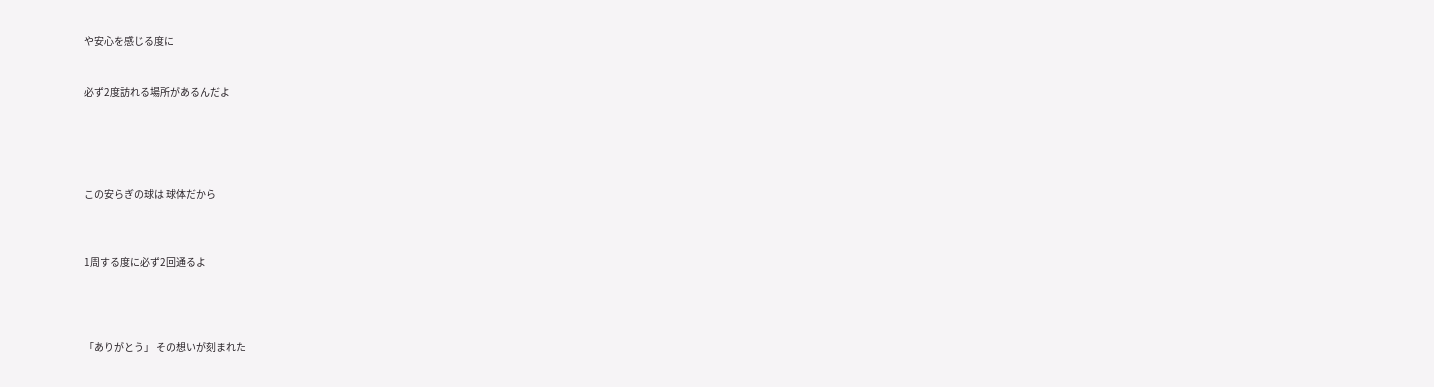や安心を感じる度に


必ず2度訪れる場所があるんだよ





この安らぎの球は 球体だから



1周する度に必ず2回通るよ




「ありがとう」 その想いが刻まれた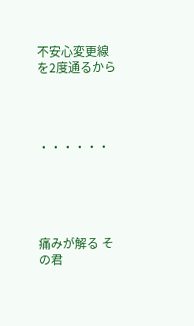不安心変更線を2度通るから




・・・・・・





痛みが解る その君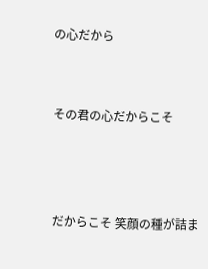の心だから


その君の心だからこそ



だからこそ 笑顔の種が詰ま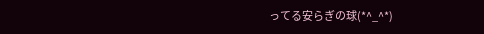ってる安らぎの球(*^_^*)